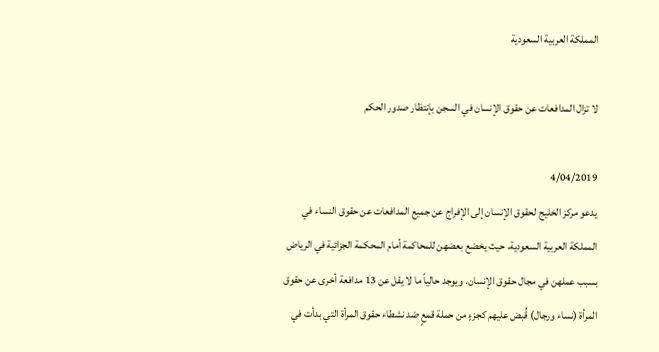المملكة العربية السعودية

لا تزال المدافعات عن حقوق الإنسان في السجن بإنتظار صدور الحكم

4/04/2019
يدعو مركز الخليج لحقوق الإنسان إلى الإفراج عن جميع المدافعات عن حقوق النساء في المملكة العربية السعودية، حيث يخضع بعضهن للمحاكمة أمام المحكمة الجزائية في الرياض بسبب عملهن في مجال حقوق الإنسان. ويوجد حالياً ما لا يقل عن 13 مدافعة أخرى عن حقوق المرأة (نساء ورجال) قُبض عليهم كجزءٍ من حملة قمعٍ ضد نشطاء حقوق المرأة التي بدأت في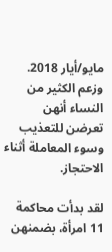مايو/أيار 2018. وزعم الكثير من النساء أنهن تعرضن للتعذيب وسوء المعاملة أثناء الاحتجاز.

لقد بدأت محاكمة 11 امرأة، بضمنهن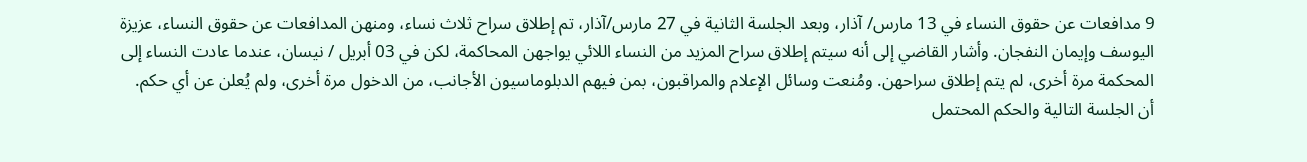9 مدافعات عن حقوق النساء في 13 مارس/ آذار، وبعد الجلسة الثانية في 27 مارس/آذار، تم إطلاق سراح ثلاث نساء، ومنهن المدافعات عن حقوق النساء، عزيزة اليوسف وإيمان النفجان. وأشار القاضي إلى أنه سيتم إطلاق سراح المزيد من النساء اللائي يواجهن المحاكمة، لكن في 03 أبريل / نيسان، عندما عادت النساء إلى المحكمة مرة أخرى، لم يتم إطلاق سراحهن. ومُنعت وسائل الإعلام والمراقبون، بمن فيهم الدبلوماسيون الأجانب، من الدخول مرة أخرى، ولم يُعلن عن أي حكم. أن الجلسة التالية والحكم المحتمل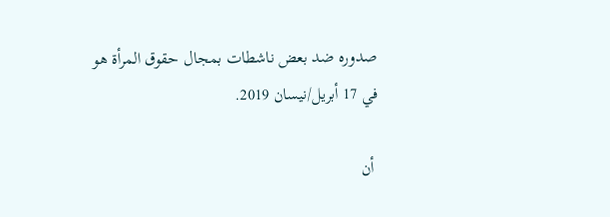صدوره ضد بعض ناشطات بمجال حقوق المرأة هو في 17 أبريل/نيسان 2019.

 أن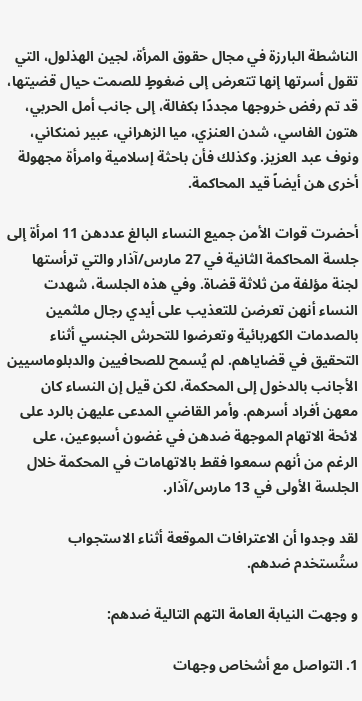الناشطة البارزة في مجال حقوق المرأة، لجين الهذلول، التي تقول أسرتها إنها تتعرض إلى ضغوطٍ للصمت حيال قضيتها، قد تم رفض خروجها مجددًا بكفالة، إلى جانب أمل الحربي، هتون الفاسي، شدن العنزي، ميا الزهراني، عبير نمنكاني، ونوف عبد العزيز. وكذلك فأن باحثة إسلامية وامرأة مجهولة أخرى هن أيضاً قيد المحاكمة.

أحضرت قوات الأمن جميع النساء البالغ عددهن 11 امرأة إلى جلسة المحاكمة الثانية في 27 مارس/آذار والتي ترأستها لجنة مؤلفة من ثلاثة قضاة. وفي هذه الجلسة، شهدت النساء أنهن تعرضن للتعذيب على أيدي رجال ملثمين بالصدمات الكهربائية وتعرضوا للتحرش الجنسي أثناء التحقيق في قضاياهم. لم يُسمح للصحافيين والدبلوماسيين الأجانب بالدخول إلى المحكمة، لكن قيل إن النساء كان معهن أفراد أسرهم. وأمر القاضي المدعى عليهن بالرد على لائحة الاتهام الموجهة ضدهن في غضون أسبوعين، على الرغم من أنهم سمعوا فقط بالاتهامات في المحكمة خلال الجلسة الأولى في 13 مارس/آذار.

لقد وجدوا أن الاعترافات الموقعة أثناء الاستجواب ستُستخدم ضدهم.

و وجهت النيابة العامة التهم التالية ضدهم:

1. التواصل مع أشخاص وجهات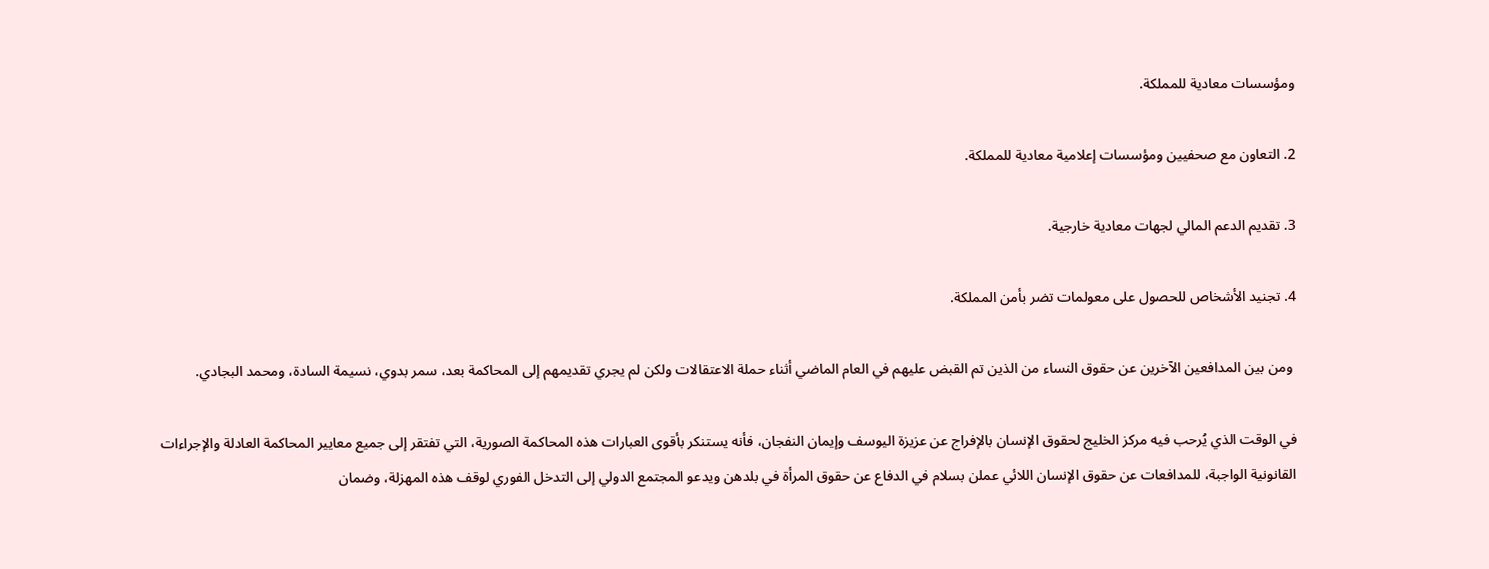ومؤسسات معادية للمملكة.

2. التعاون مع صحفيين ومؤسسات إعلامية معادية للمملكة.

3. تقديم الدعم المالي لجهات معادية خارجية.

4. تجنيد الأشخاص للحصول على معولمات تضر بأمن المملكة.

 ومن بين المدافعين الآخرين عن حقوق النساء من الذين تم القبض عليهم في العام الماضي أثناء حملة الاعتقالات ولكن لم يجري تقديمهم إلى المحاكمة بعد، سمر بدوي، نسيمة السادة، ومحمد البجادي.

في الوقت الذي يُرحب فيه مركز الخليج لحقوق الإنسان بالإفراج عن عزيزة اليوسف وإيمان النفجان، فأنه يستنكر بأقوى العبارات هذه المحاكمة الصورية، التي تفتقر إلى جميع معايير المحاكمة العادلة والإجراءات القانونية الواجبة، للمدافعات عن حقوق الإنسان اللائي عملن بسلام في الدفاع عن حقوق المرأة في بلدهن ويدعو المجتمع الدولي إلى التدخل الفوري لوقف هذه المهزلة، وضمان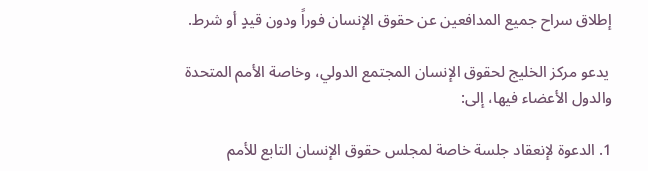إطلاق سراح جميع المدافعين عن حقوق الإنسان فوراً ودون قيدٍ أو شرط.

 يدعو مركز الخليج لحقوق الإنسان المجتمع الدولي، وخاصة الأمم المتحدة والدول الأعضاء فيها، إلى:

1. الدعوة لإنعقاد جلسة خاصة لمجلس حقوق الإنسان التابع للأمم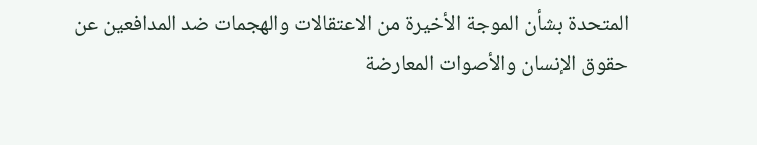المتحدة بشأن الموجة الأخيرة من الاعتقالات والهجمات ضد المدافعين عن حقوق الإنسان والأصوات المعارضة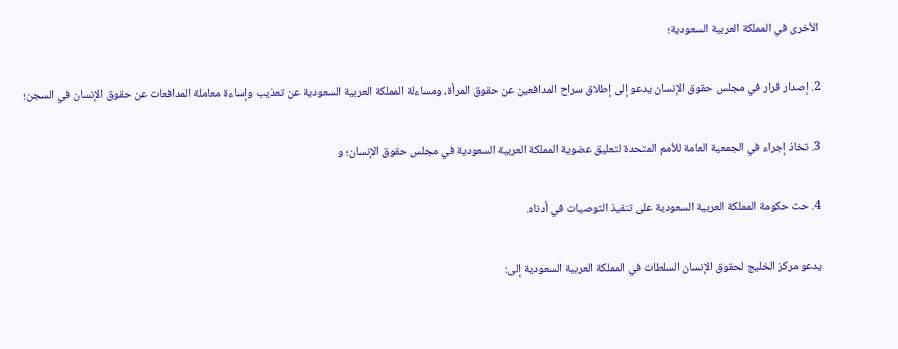الأخرى في المملكة العربية السعودية؛

2. إصدار قرار في مجلس حقوق الإنسان يدعو إلى إطلاق سراح المدافعين عن حقوق المرأة، ومساءلة المملكة العربية السعودية عن تعذيب وإساءة معاملة المدافعات عن حقوق الإنسان في السجن؛

3. تخاذ إجراء في الجمعية العامة للأمم المتحدة لتعليق عضوية المملكة العربية السعودية في مجلس حقوق الإنسان؛ و

4. حث حكومة المملكة العربية السعودية على تنفيذ التوصيات في أدناه.

يدعو مركز الخليج لحقوق الإنسان السلطات في المملكة العربية السعودية إلى: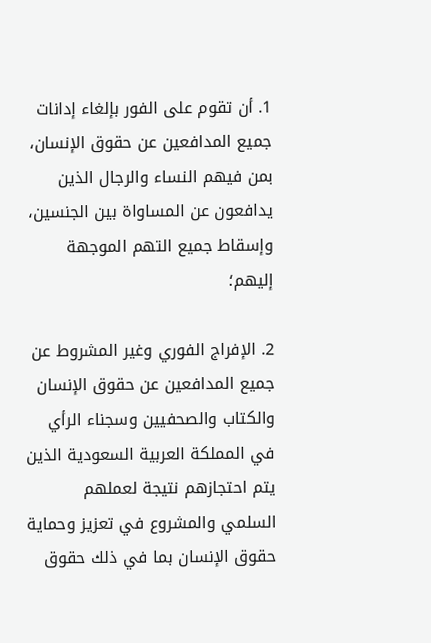1. أن تقوم على الفور بإلغاء إدانات جميع المدافعين عن حقوق الإنسان، بمن فيهم النساء والرجال الذين يدافعون عن المساواة بين الجنسين، وإسقاط جميع التهم الموجهة إليهم؛

2. الإفراج الفوري وغير المشروط عن جميع المدافعين عن حقوق الإنسان والكتاب والصحفيين وسجناء الرأي في المملكة العربية السعودية الذين يتم احتجازهم نتيجة لعملهم السلمي والمشروع في تعزيز وحماية حقوق الإنسان بما في ذلك حقوق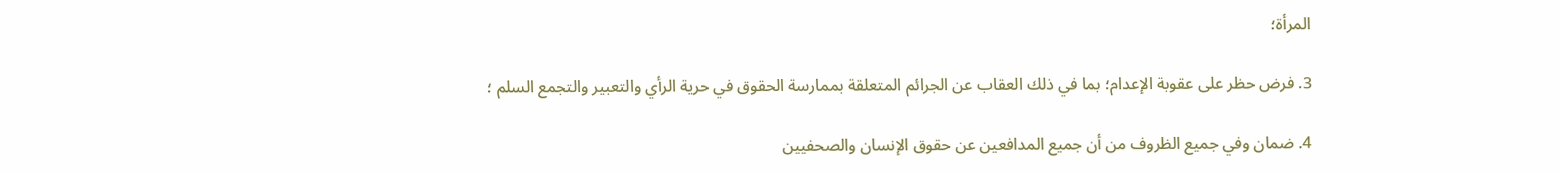المرأة؛

3. فرض حظر على عقوبة الإعدام؛ بما في ذلك العقاب عن الجرائم المتعلقة بممارسة الحقوق في حرية الرأي والتعبير والتجمع السلم ؛

4. ضمان وفي جميع الظروف من أن جميع المدافعين عن حقوق الإنسان والصحفيين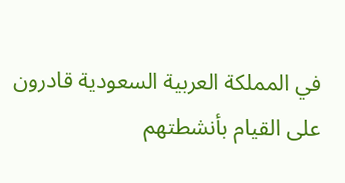في المملكة العربية السعودية قادرون على القيام بأنشطتهم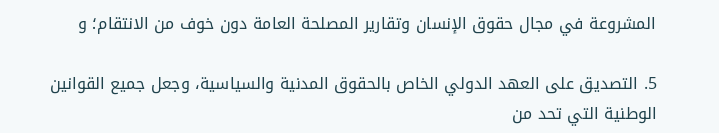المشروعة في مجال حقوق الإنسان وتقارير المصلحة العامة دون خوف من الانتقام؛ و

5. التصديق على العهد الدولي الخاص بالحقوق المدنية والسياسية، وجعل جميع القوانين الوطنية التي تحد من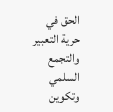الحق في حرية التعبير والتجمع السلمي وتكوين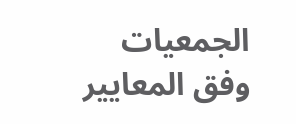الجمعيات وفق المعايير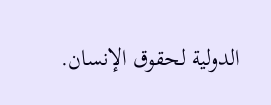الدولية لحقوق الإنسان.